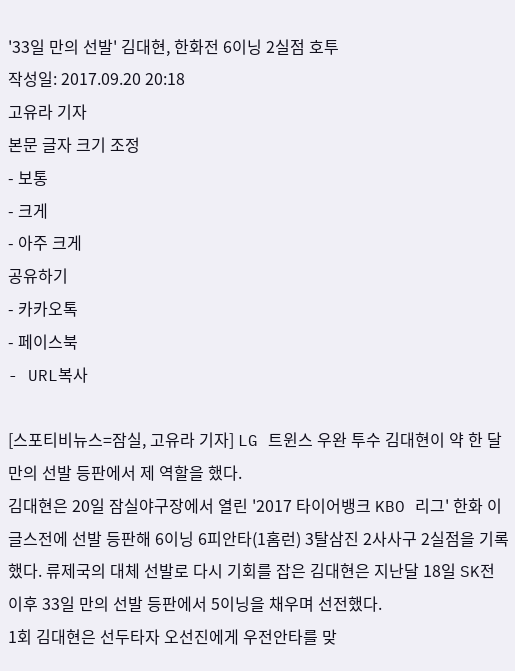'33일 만의 선발' 김대현, 한화전 6이닝 2실점 호투
작성일: 2017.09.20 20:18
고유라 기자
본문 글자 크기 조정
- 보통
- 크게
- 아주 크게
공유하기
- 카카오톡
- 페이스북
- URL복사

[스포티비뉴스=잠실, 고유라 기자] LG 트윈스 우완 투수 김대현이 약 한 달 만의 선발 등판에서 제 역할을 했다.
김대현은 20일 잠실야구장에서 열린 '2017 타이어뱅크 KBO 리그' 한화 이글스전에 선발 등판해 6이닝 6피안타(1홈런) 3탈삼진 2사사구 2실점을 기록했다. 류제국의 대체 선발로 다시 기회를 잡은 김대현은 지난달 18일 SK전 이후 33일 만의 선발 등판에서 5이닝을 채우며 선전했다.
1회 김대현은 선두타자 오선진에게 우전안타를 맞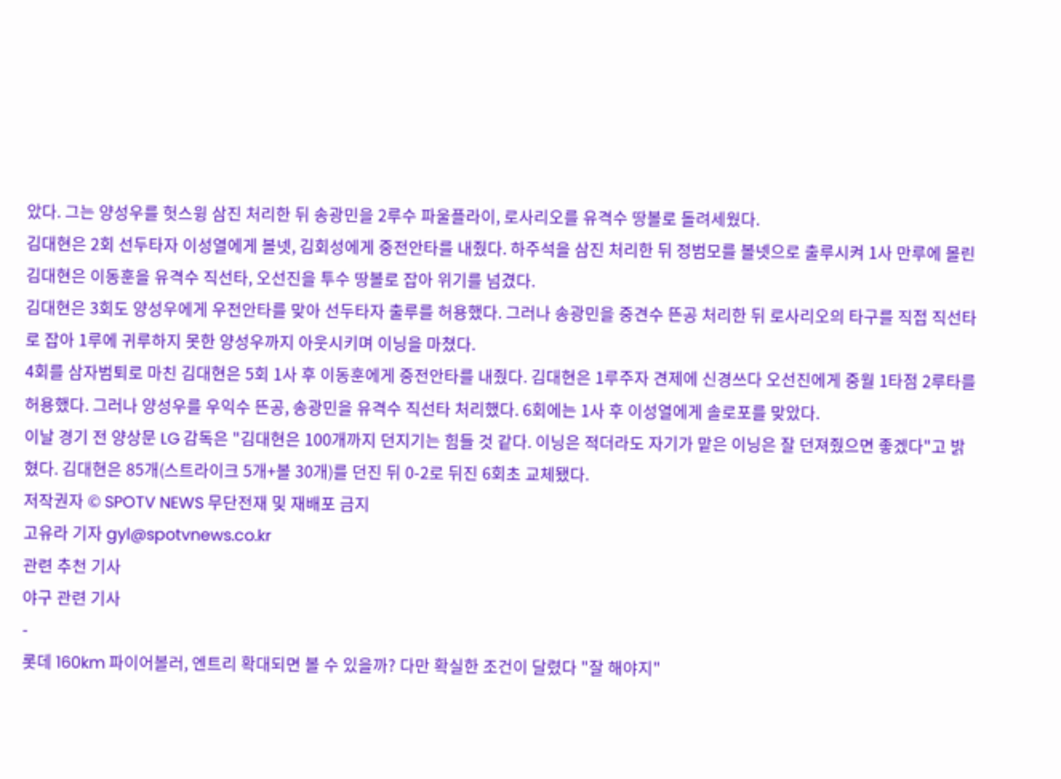았다. 그는 양성우를 헛스윙 삼진 처리한 뒤 송광민을 2루수 파울플라이, 로사리오를 유격수 땅볼로 돌려세웠다.
김대현은 2회 선두타자 이성열에게 볼넷, 김회성에게 중전안타를 내줬다. 하주석을 삼진 처리한 뒤 정범모를 볼넷으로 출루시켜 1사 만루에 몰린 김대현은 이동훈을 유격수 직선타, 오선진을 투수 땅볼로 잡아 위기를 넘겼다.
김대현은 3회도 양성우에게 우전안타를 맞아 선두타자 출루를 허용했다. 그러나 송광민을 중견수 뜬공 처리한 뒤 로사리오의 타구를 직접 직선타로 잡아 1루에 귀루하지 못한 양성우까지 아웃시키며 이닝을 마쳤다.
4회를 삼자범퇴로 마친 김대현은 5회 1사 후 이동훈에게 중전안타를 내줬다. 김대현은 1루주자 견제에 신경쓰다 오선진에게 중월 1타점 2루타를 허용했다. 그러나 양성우를 우익수 뜬공, 송광민을 유격수 직선타 처리했다. 6회에는 1사 후 이성열에게 솔로포를 맞았다.
이날 경기 전 양상문 LG 감독은 "김대현은 100개까지 던지기는 힘들 것 같다. 이닝은 적더라도 자기가 맡은 이닝은 잘 던져줬으면 좋겠다"고 밝혔다. 김대현은 85개(스트라이크 5개+볼 30개)를 던진 뒤 0-2로 뒤진 6회초 교체됐다.
저작권자 © SPOTV NEWS 무단전재 및 재배포 금지
고유라 기자 gyl@spotvnews.co.kr
관련 추천 기사
야구 관련 기사
-
롯데 160km 파이어볼러, 엔트리 확대되면 볼 수 있을까? 다만 확실한 조건이 달렸다 "잘 해야지"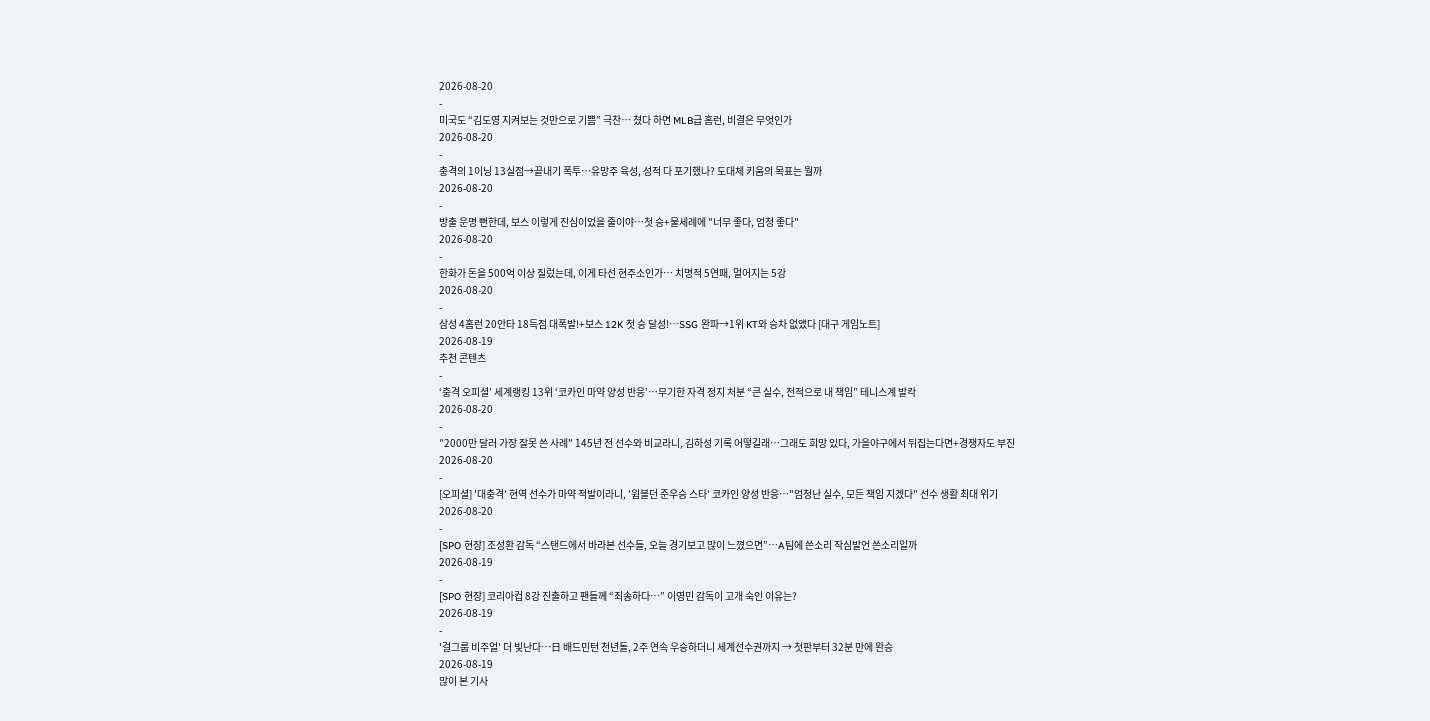2026-08-20
-
미국도 “김도영 지켜보는 것만으로 기쁨” 극찬… 쳤다 하면 MLB급 홈런, 비결은 무엇인가
2026-08-20
-
충격의 1이닝 13실점→끝내기 폭투…유망주 육성, 성적 다 포기했나? 도대체 키움의 목표는 뭘까
2026-08-20
-
방출 운명 뻔한데, 보스 이렇게 진심이었을 줄이야…첫 승+물세례에 "너무 좋다, 엄청 좋다"
2026-08-20
-
한화가 돈을 500억 이상 질렀는데, 이게 타선 현주소인가… 치명적 5연패, 멀어지는 5강
2026-08-20
-
삼성 4홈런 20안타 18득점 대폭발!+보스 12K 첫 승 달성!…SSG 완파→1위 KT와 승차 없앴다 [대구 게임노트]
2026-08-19
추천 콘텐츠
-
‘충격 오피셜’ 세계랭킹 13위 ‘코카인 마약 양성 반응’…무기한 자격 정지 처분 “큰 실수, 전적으로 내 책임” 테니스계 발칵
2026-08-20
-
"2000만 달러 가장 잘못 쓴 사례" 145년 전 선수와 비교라니, 김하성 기록 어떻길래…그래도 희망 있다, 가을야구에서 뒤집는다면+경쟁자도 부진
2026-08-20
-
[오피셜] '대충격' 현역 선수가 마약 적발이라니, '윔블던 준우승 스타' 코카인 양성 반응…"엄청난 실수, 모든 책임 지겠다" 선수 생활 최대 위기
2026-08-20
-
[SPO 현장] 조성환 감독 “스탠드에서 바라본 선수들, 오늘 경기보고 많이 느꼈으면”…A팀에 쓴소리 작심발언 쓴소리일까
2026-08-19
-
[SPO 현장] 코리아컵 8강 진출하고 팬들께 “죄송하다…” 이영민 감독이 고개 숙인 이유는?
2026-08-19
-
'걸그룹 비주얼' 더 빛난다…日 배드민턴 천년돌, 2주 연속 우승하더니 세계선수권까지 → 첫판부터 32분 만에 완승
2026-08-19
많이 본 기사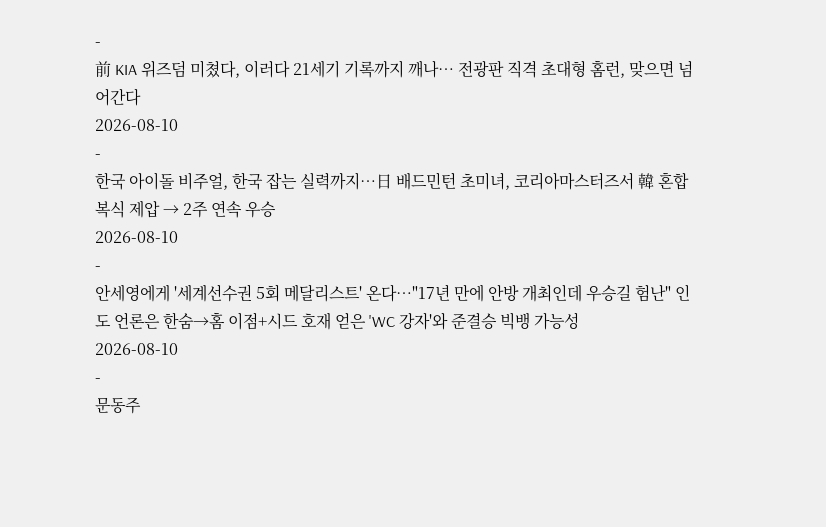-
前 KIA 위즈덤 미쳤다, 이러다 21세기 기록까지 깨나… 전광판 직격 초대형 홈런, 맞으면 넘어간다
2026-08-10
-
한국 아이돌 비주얼, 한국 잡는 실력까지…日 배드민턴 초미녀, 코리아마스터즈서 韓 혼합복식 제압 → 2주 연속 우승
2026-08-10
-
안세영에게 '세계선수권 5회 메달리스트' 온다…"17년 만에 안방 개최인데 우승길 험난" 인도 언론은 한숨→홈 이점+시드 호재 얻은 'WC 강자'와 준결승 빅뱅 가능성
2026-08-10
-
문동주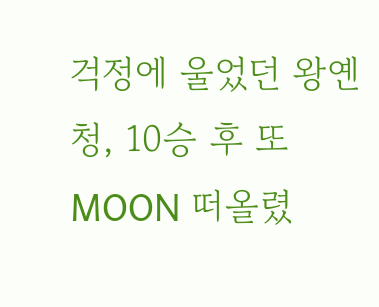걱정에 울었던 왕옌청, 10승 후 또 MOON 떠올렸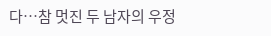다…참 멋진 두 남자의 우정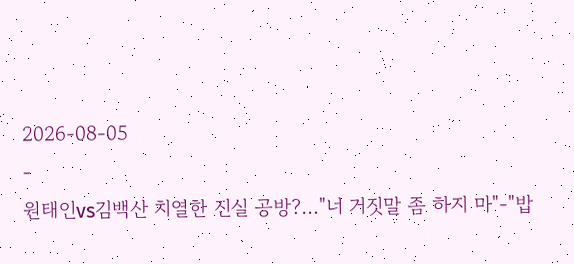2026-08-05
-
원태인vs김백산 치열한 진실 공방?…"너 거짓말 좀 하지 마"-"밥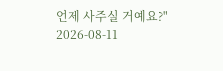언제 사주실 거예요?"
2026-08-11